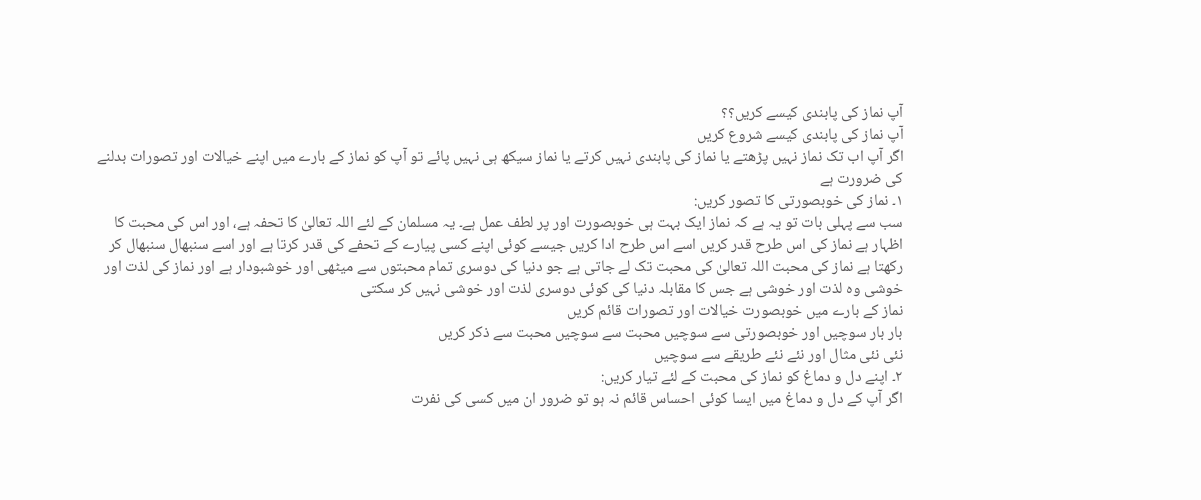آپ نماز کی پابندی کیسے کریں؟؟
آپ نماز کی پابندی کیسے شروع کریں
اگر آپ اب تک نماز نہیں پڑھتے یا نماز کی پابندی نہیں کرتے یا نماز سیکھ ہی نہیں پائے تو آپ کو نماز کے بارے میں اپنے خیالات اور تصورات بدلنے کی ضرورت ہے
۱۔ نماز کی خوبصورتی کا تصور کریں:
سب سے پہلی بات تو یہ ہے کہ نماز ایک بہت ہی خوبصورت اور پر لطف عمل ہے۔ یہ مسلمان کے لئے اللہ تعالیٰ کا تحفہ ہے، اور اس کی محبت کا اظہار ہے نماز کی اس طرح قدر کریں اسے اس طرح ادا کریں جیسے کوئی اپنے کسی پیارے کے تحفے کی قدر کرتا ہے اور اسے سنبھال سنبھال کر رکھتا ہے نماز کی محبت اللہ تعالیٰ کی محبت تک لے جاتی ہے جو دنیا کی دوسری تمام محبتوں سے میٹھی اور خوشبودار ہے اور نماز کی لذت اور خوشی وہ لذت اور خوشی ہے جس کا مقابلہ دنیا کی کوئی دوسری لذت اور خوشی نہیں کر سکتی
نماز کے بارے میں خوبصورت خیالات اور تصورات قائم کریں
بار بار سوچیں اور خوبصورتی سے سوچیں محبت سے سوچیں محبت سے ذکر کریں
نئی نئی مثال اور نئے نئے طریقے سے سوچیں
۲۔ اپنے دل و دماغ کو نماز کی محبت کے لئے تیار کریں:
اگر آپ کے دل و دماغ میں ایسا کوئی احساس قائم نہ ہو تو ضرور ان میں کسی کی نفرت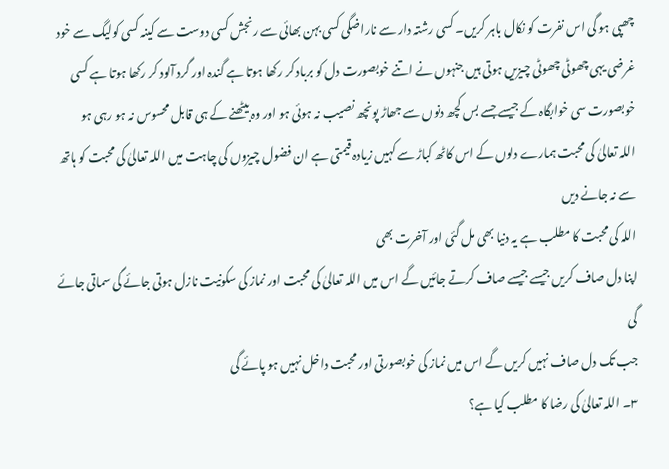چھپی ہو گی اس نفرت کو نکال باہر کریں۔ کسی رشتہ دار سے ناراضگی کسی بہن بھائی سے رنجش کسی دوست سے کینہ کسی کولیگ سے خود غرضی یہی چھوٹی چھوٹی چیزیں ہوتی ہیں جنہوں نے اتنے خوبصورت دل کو برباد کر رکھا ہوتا ہے گندہ اور گرد آلود کر رکھا ہوتا ہے کسی خوبصورت سی خوابگاہ کے جیسے جسے بس کچھ دنوں سے جھاڑ پونچھ نصیب نہ ہوئی ہو اور وہ بیٹھنے کے ہی قابل محسوس نہ ہو رہی ہو
اللہ تعالیٰ کی محبت ہمارے دلوں کے اس کاٹھ کباڑ سے کہیں زیادہ قیمتی ہے ان فضول چیزوں کی چاہت میں اللہ تعالیٰ کی محبت کو ہاتھ سے نہ جانے دیں
اللہ کی محبت کا مطلب ہے یہ دنیا بھی مل گئی اور آخرت بھی
اپنا دل صاف کریں جیسے جیسے صاف کرتے جائیں گے اس میں اللہ تعالیٰ کی محبت اور نماز کی سکونیت نازل ہوتی جائے گی سماتی جائے گی
جب تک دل صاف نہیں کریں گے اس میں نماز کی خوبصورتی اور محبت داخل نہیں ہو پائے گی
۳۔ اللہ تعالیٰ کی رضا کا مطلب کیا ہے؟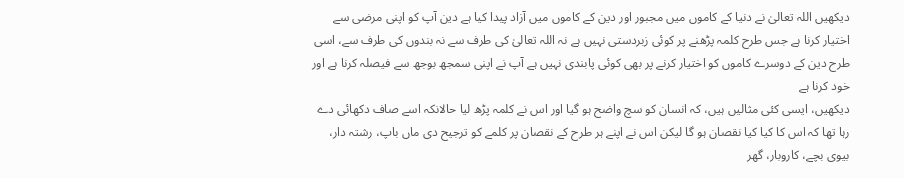دیکھیں اللہ تعالیٰ نے دنیا کے کاموں میں مجبور اور دین کے کاموں میں آزاد پیدا کیا ہے دین آپ کو اپنی مرضی سے اختیار کرنا ہے جس طرح کلمہ پڑھنے پر کوئی زبردستی نہیں ہے نہ اللہ تعالیٰ کی طرف سے نہ بندوں کی طرف سے، اسی طرح دین کے دوسرے کاموں کو اختیار کرنے پر بھی کوئی پابندی نہیں ہے آپ نے اپنی سمجھ بوجھ سے فیصلہ کرنا ہے اور خود کرنا ہے
دیکھیں، ایسی کئی مثالیں ہیں، کہ انسان کو سچ واضح ہو گیا اور اس نے کلمہ پڑھ لیا حالانکہ اسے صاف دکھائی دے رہا تھا کہ اس کا کیا کیا نقصان ہو گا لیکن اس نے اپنے ہر طرح کے نقصان پر کلمے کو ترجیح دی ماں باپ، رشتہ دار، بیوی بچے، کاروبار، گھر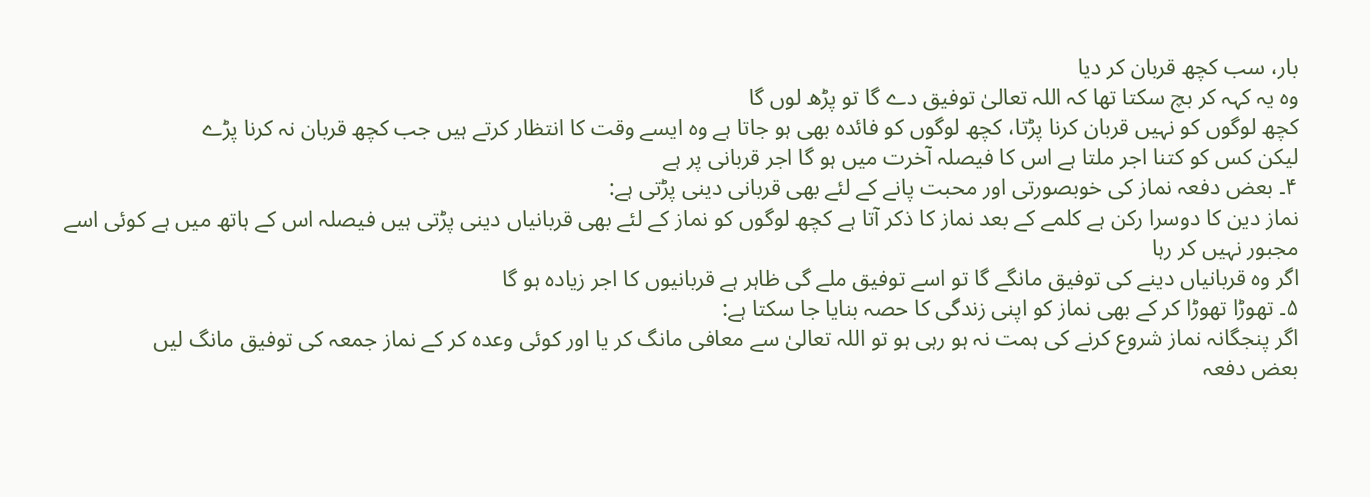بار، سب کچھ قربان کر دیا
وہ یہ کہہ کر بچ سکتا تھا کہ اللہ تعالیٰ توفیق دے گا تو پڑھ لوں گا
کچھ لوگوں کو نہیں قربان کرنا پڑتا، کچھ لوگوں کو فائدہ بھی ہو جاتا ہے وہ ایسے وقت کا انتظار کرتے ہیں جب کچھ قربان نہ کرنا پڑے
لیکن کس کو کتنا اجر ملتا ہے اس کا فیصلہ آخرت میں ہو گا اجر قربانی پر ہے
۴۔ بعض دفعہ نماز کی خوبصورتی اور محبت پانے کے لئے بھی قربانی دینی پڑتی ہے:
نماز دین کا دوسرا رکن ہے کلمے کے بعد نماز کا ذکر آتا ہے کچھ لوگوں کو نماز کے لئے بھی قربانیاں دینی پڑتی ہیں فیصلہ اس کے ہاتھ میں ہے کوئی اسے مجبور نہیں کر رہا
اگر وہ قربانیاں دینے کی توفیق مانگے گا تو اسے توفیق ملے گی ظاہر ہے قربانیوں کا اجر زیادہ ہو گا
۵۔ تھوڑا تھوڑا کر کے بھی نماز کو اپنی زندگی کا حصہ بنایا جا سکتا ہے:
اگر پنجگانہ نماز شروع کرنے کی ہمت نہ ہو رہی ہو تو اللہ تعالیٰ سے معافی مانگ کر یا اور کوئی وعدہ کر کے نماز جمعہ کی توفیق مانگ لیں
بعض دفعہ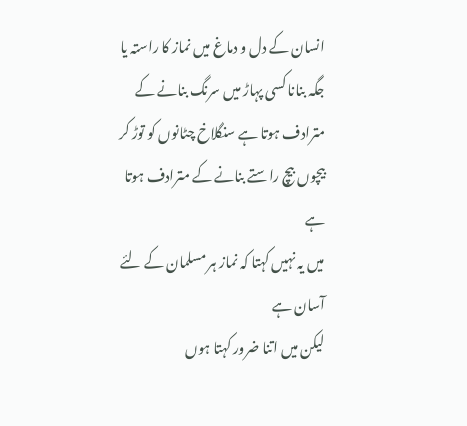انسان کے دل و دماغ میں نماز کا راستہ یا جگہ بنانا کسی پہاڑ میں سرنگ بنانے کے مترادف ہوتا ہے سنگلاخ چٹانوں کو توڑ کر بیچوں بیچ راستے بنانے کے مترادف ہوتا ہے
میں یہ نہیں کہتا کہ نماز ہر مسلمان کے لئے آسان ہے
لیکن میں اتنا ضرور کہتا ہوں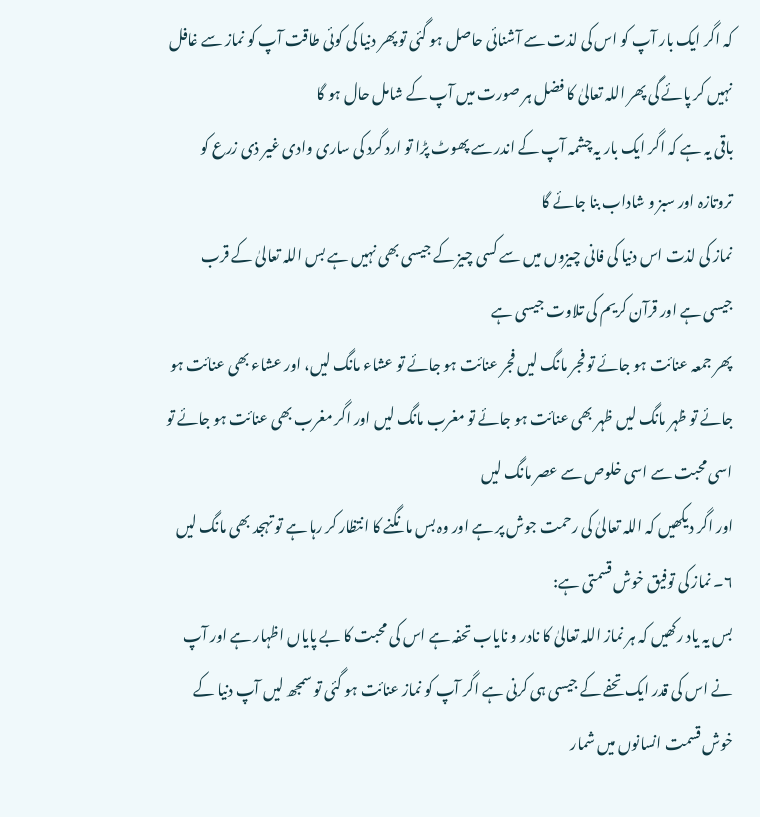کہ اگر ایک بار آپ کو اس کی لذت سے آشنائی حاصل ہو گئی تو پھر دنیا کی کوئی طاقت آپ کو نماز سے غافل نہیں کر پائے گی پھر اللہ تعالیٰ کا فضل ہر صورت میں آپ کے شامل حال ہو گا
باقی یہ ہے کہ اگر ایک بار یہ چشمہ آپ کے اندر سے پھوٹ پڑا تو ارد گرد کی ساری وادی غیر ذی زرع کو تروتازہ اور سبز و شاداب بنا جائے گا
نماز کی لذت اس دنیا کی فانی چیزوں میں سے کسی چیز کے جیسی بھی نہیں ہے بس اللہ تعالیٰ کے قرب جیسی ہے اور قرآن کریم کی تلاوت جیسی ہے
پھر جمعہ عنائت ہو جائے تو فجر مانگ لیں فجر عنائت ہو جائے تو عشاء مانگ لیں، اور عشاء بھی عنائت ہو جائے تو ظہر مانگ لیں ظہر بھی عنائت ہو جائے تو مغرب مانگ لیں اور اگر مغرب بھی عنائت ہو جائے تو اسی محبت سے اسی خلوص سے عصر مانگ لیں
اور اگر دیکھیں کہ اللہ تعالیٰ کی رحمت جوش پر ہے اور وہ بس مانگنے کا انتظار کر رہا ہے تو تہجد بھی مانگ لیں
۶۔ نماز کی توفیق خوش قسمتی ہے:
بس یہ یاد رکھیں کہ ہر نماز اللہ تعالیٰ کا نادر و نایاب تحفہ ہے اس کی محبت کا بے پایاں اظہار ہے اور آپ نے اس کی قدر ایک تحفے کے جیسی ہی کرنی ہے اگر آپ کو نماز عنائت ہو گئی تو سمجھ لیں آپ دنیا کے خوش قسمت انسانوں میں شمار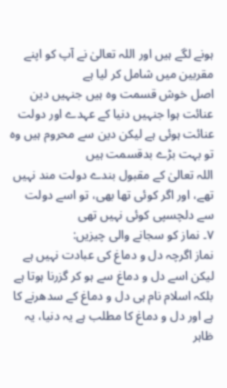ہونے لگے ہیں اور اللہ تعالیٰ نے آپ کو اپنے مقربین میں شامل کر لیا ہے
اصل خوش قسمت وہ ہیں جنہیں دین عنائت ہوا جنہیں دنیا کے عہدے اور دولت عنائت ہوئی ہے لیکن دین سے محروم ہیں وہ تو بہت بڑے بدقسمت ہیں
اللہ تعالیٰ کے مقبول بندے دولت مند نہیں تھے، اور اگر کوئی تھا بھی، تو اسے دولت سے دلچسپی کوئی نہیں تھی
۷۔ نماز کو سجانے والی چیزیں:
نماز اگرچہ دل و دماغ کی عبادت نہیں ہے لیکن اسے دل و دماغ سے ہو کر گزرنا ہوتا ہے بلکہ اسلام نام ہی دل و دماغ کے سدھرنے کا ہے اور دل و دماغ کا مطلب ہے یہ دنیا، یہ ظاہر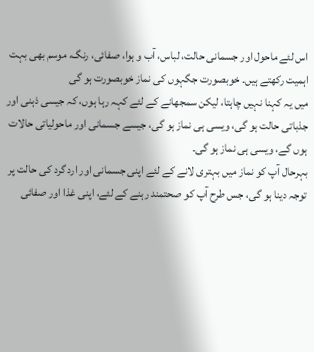اس لئے ماحول اور جسمانی حالت، لباس، آب و ہوا، صفائی، رنگ، موسم بھی بہت اہمیت رکھتے ہیں۔ خوبصورت جگہوں کی نماز خوبصورت ہو گی
میں یہ کہنا نہیں چاہتا، لیکن سمجھانے کے لئے کہہ رہا ہوں، کہ جیسی ذہنی اور جذباتی حالت ہو گی، ویسی ہی نماز ہو گی، جیسے جسمانی اور ماحولیاتی حالات ہوں گے، ویسی ہی نماز ہو گی۔
بہرحال آپ کو نماز میں بہتری لانے کے لئے اپنی جسمانی اور ارد گرد کی حالت پر توجہ دینا ہو گی، جس طرح آپ کو صحتمند رہنے کے لئے، اپنی غذا اور صفائی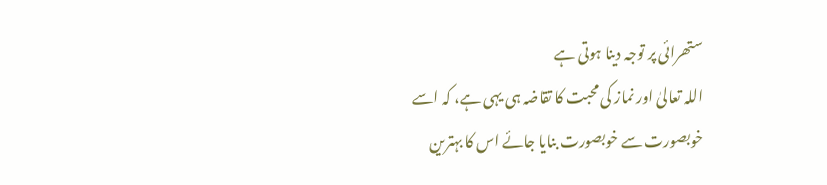ستھرائی پر توجہ دینا ہوتی ہے
اللہ تعالیٰ اور نماز کی محبت کا تقاضہ ہی یہی ہے، کہ اسے خوبصورت سے خوبصورت بنایا جائے اس کا بہترین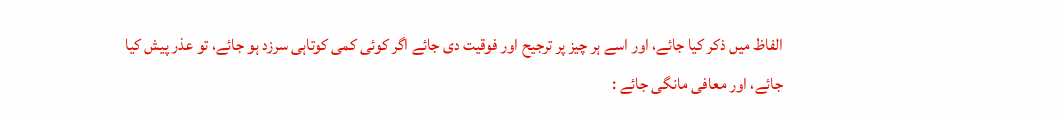الفاظ میں ذکر کیا جائے، اور اسے ہر چیز پر ترجیح اور فوقیت دی جائے اگر کوئی کمی کوتاہی سرزد ہو جائے، تو عذر پیش کیا جائے، اور معافی مانگی جائے :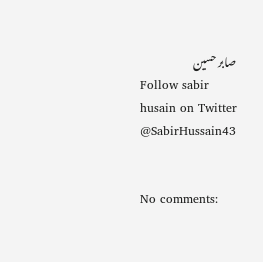صابر حسین
Follow sabir husain on Twitter
@SabirHussain43


No comments: